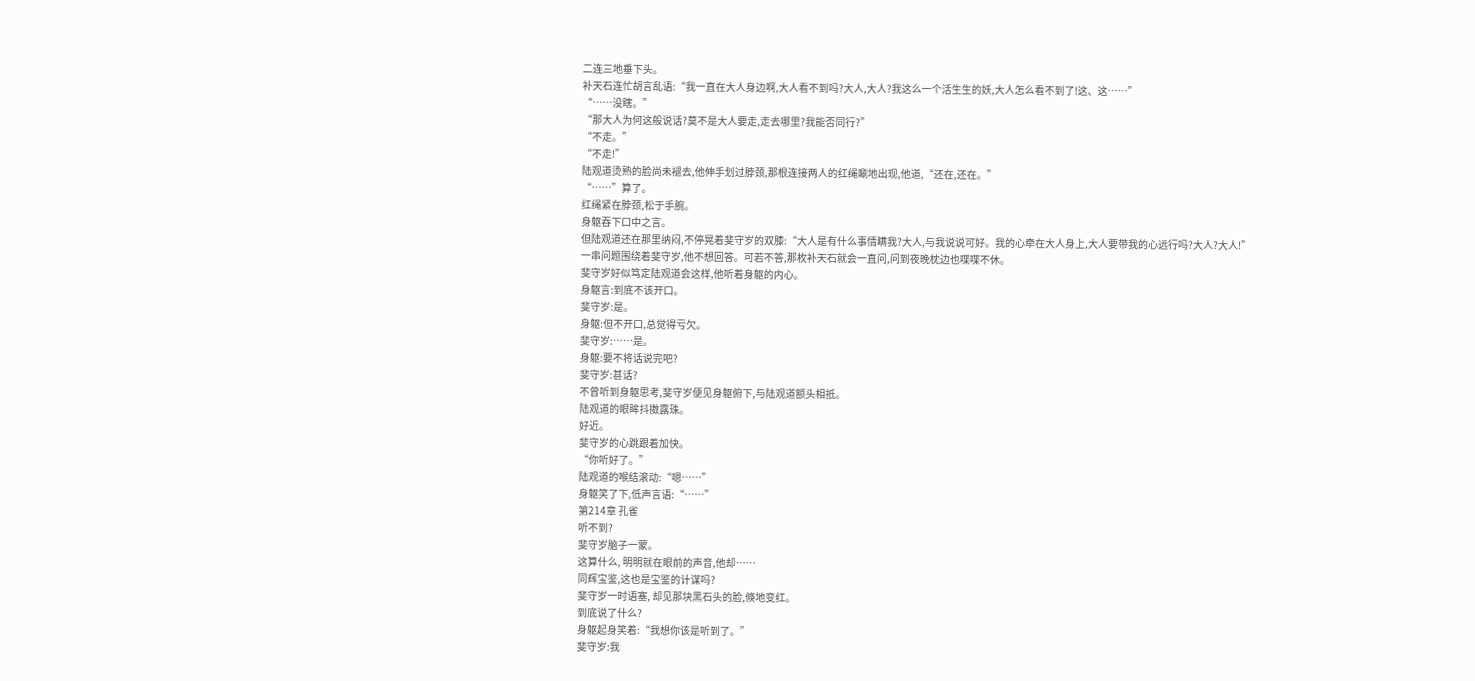二连三地垂下头。
补天石连忙胡言乱语:“我一直在大人身边啊,大人看不到吗?大人,大人?我这么一个活生生的妖,大人怎么看不到了!这、这……”
“……没瞎。”
“那大人为何这般说话?莫不是大人要走,走去哪里?我能否同行?”
“不走。”
“不走!”
陆观道烫熟的脸尚未褪去,他伸手划过脖颈,那根连接两人的红绳唰地出现,他道,“还在,还在。”
“……”算了。
红绳紧在脖颈,松于手腕。
身躯吞下口中之言。
但陆观道还在那里纳闷,不停晃着斐守岁的双膝:“大人是有什么事情瞒我?大人,与我说说可好。我的心牵在大人身上,大人要带我的心远行吗?大人?大人!”
一串问题围绕着斐守岁,他不想回答。可若不答,那枚补天石就会一直问,问到夜晚枕边也喋喋不休。
斐守岁好似笃定陆观道会这样,他听着身躯的内心。
身躯言:到底不该开口。
斐守岁:是。
身躯:但不开口,总觉得亏欠。
斐守岁:……是。
身躯:要不将话说完吧?
斐守岁:甚话?
不曾听到身躯思考,斐守岁便见身躯俯下,与陆观道额头相抵。
陆观道的眼眸抖擞露珠。
好近。
斐守岁的心跳跟着加快。
“你听好了。”
陆观道的喉结滚动:“嗯……”
身躯笑了下,低声言语:“……”
第214章 孔雀
听不到?
斐守岁脑子一蒙。
这算什么, 明明就在眼前的声音,他却……
同辉宝鉴,这也是宝鉴的计谋吗?
斐守岁一时语塞, 却见那块黑石头的脸,倏地变红。
到底说了什么?
身躯起身笑着:“我想你该是听到了。”
斐守岁:我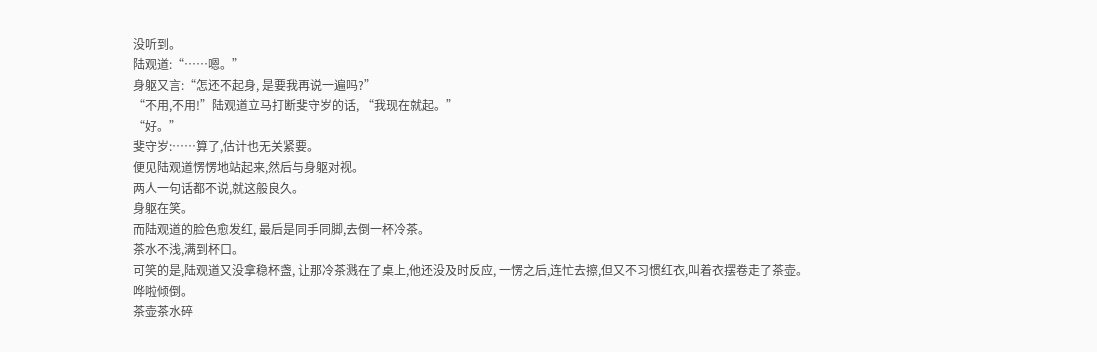没听到。
陆观道:“……嗯。”
身躯又言:“怎还不起身, 是要我再说一遍吗?”
“不用,不用!”陆观道立马打断斐守岁的话, “我现在就起。”
“好。”
斐守岁:……算了,估计也无关紧要。
便见陆观道愣愣地站起来,然后与身躯对视。
两人一句话都不说,就这般良久。
身躯在笑。
而陆观道的脸色愈发红, 最后是同手同脚,去倒一杯冷茶。
茶水不浅,满到杯口。
可笑的是,陆观道又没拿稳杯盏, 让那冷茶溅在了桌上,他还没及时反应, 一愣之后,连忙去擦,但又不习惯红衣,叫着衣摆卷走了茶壶。
哗啦倾倒。
茶壶茶水碎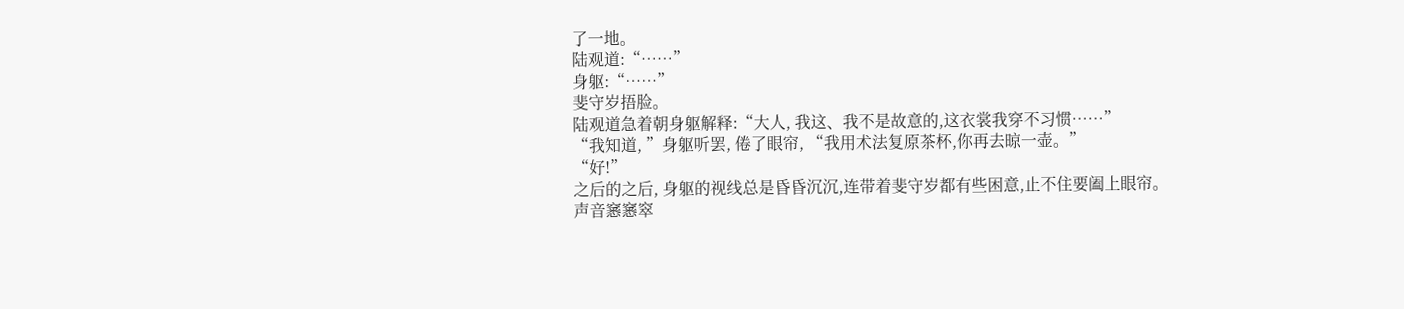了一地。
陆观道:“……”
身躯:“……”
斐守岁捂脸。
陆观道急着朝身躯解释:“大人, 我这、我不是故意的,这衣裳我穿不习惯……”
“我知道, ”身躯听罢, 倦了眼帘, “我用术法复原茶杯,你再去晾一壶。”
“好!”
之后的之后, 身躯的视线总是昏昏沉沉,连带着斐守岁都有些困意,止不住要阖上眼帘。
声音窸窸窣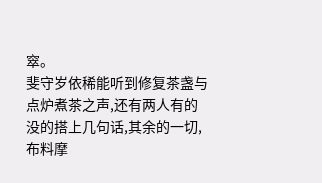窣。
斐守岁依稀能听到修复茶盏与点炉煮茶之声,还有两人有的没的搭上几句话,其余的一切,布料摩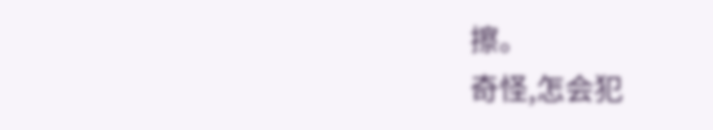擦。
奇怪,怎会犯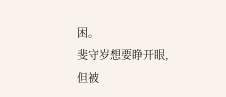困。
斐守岁想要睁开眼,但被